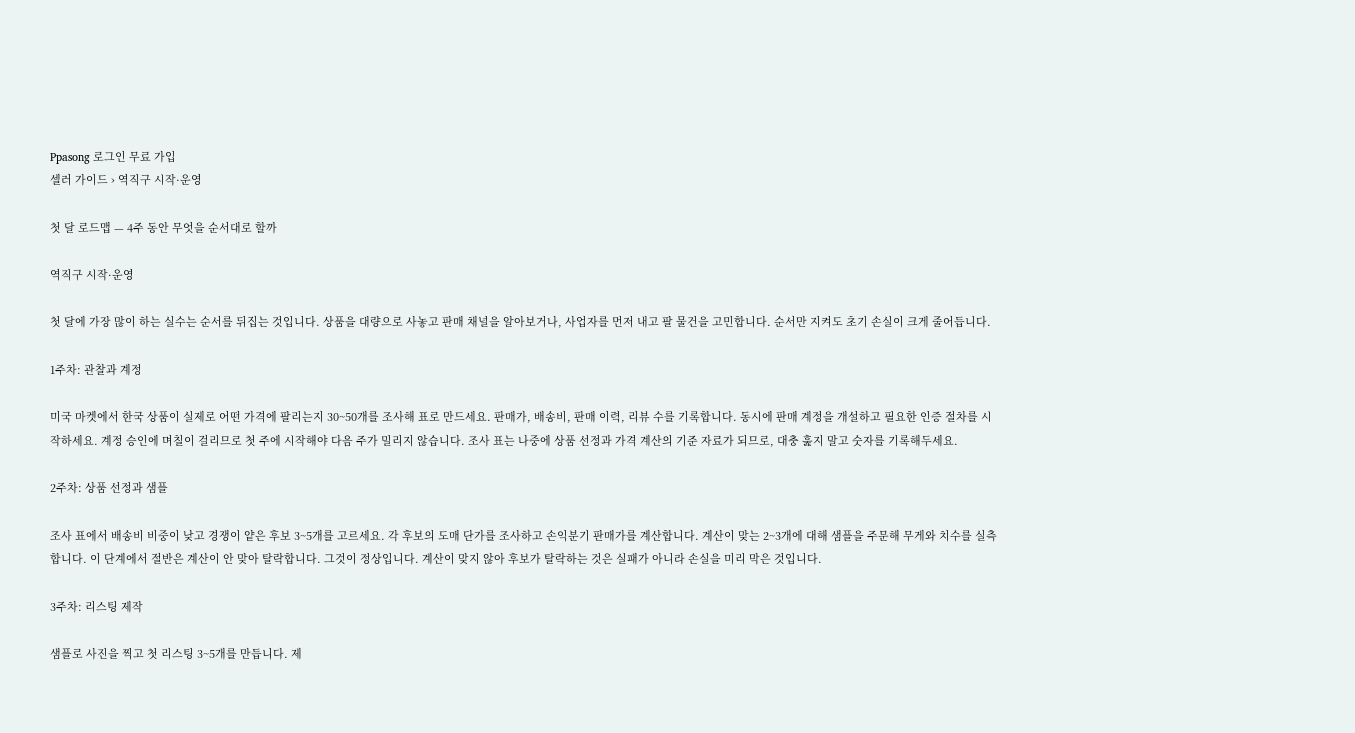Ppasong 로그인 무료 가입
셀러 가이드 › 역직구 시작·운영

첫 달 로드맵 — 4주 동안 무엇을 순서대로 할까

역직구 시작·운영

첫 달에 가장 많이 하는 실수는 순서를 뒤집는 것입니다. 상품을 대량으로 사놓고 판매 채널을 알아보거나, 사업자를 먼저 내고 팔 물건을 고민합니다. 순서만 지켜도 초기 손실이 크게 줄어듭니다.

1주차: 관찰과 계정

미국 마켓에서 한국 상품이 실제로 어떤 가격에 팔리는지 30~50개를 조사해 표로 만드세요. 판매가, 배송비, 판매 이력, 리뷰 수를 기록합니다. 동시에 판매 계정을 개설하고 필요한 인증 절차를 시작하세요. 계정 승인에 며칠이 걸리므로 첫 주에 시작해야 다음 주가 밀리지 않습니다. 조사 표는 나중에 상품 선정과 가격 계산의 기준 자료가 되므로, 대충 훑지 말고 숫자를 기록해두세요.

2주차: 상품 선정과 샘플

조사 표에서 배송비 비중이 낮고 경쟁이 얕은 후보 3~5개를 고르세요. 각 후보의 도매 단가를 조사하고 손익분기 판매가를 계산합니다. 계산이 맞는 2~3개에 대해 샘플을 주문해 무게와 치수를 실측합니다. 이 단계에서 절반은 계산이 안 맞아 탈락합니다. 그것이 정상입니다. 계산이 맞지 않아 후보가 탈락하는 것은 실패가 아니라 손실을 미리 막은 것입니다.

3주차: 리스팅 제작

샘플로 사진을 찍고 첫 리스팅 3~5개를 만듭니다. 제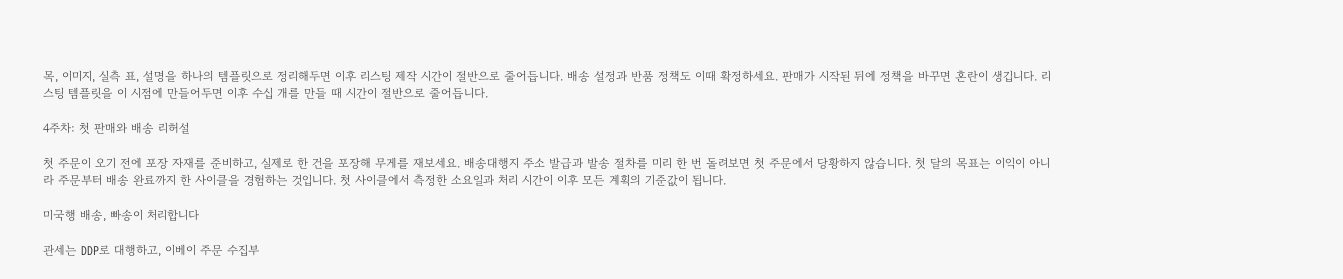목, 이미지, 실측 표, 설명을 하나의 템플릿으로 정리해두면 이후 리스팅 제작 시간이 절반으로 줄어듭니다. 배송 설정과 반품 정책도 이때 확정하세요. 판매가 시작된 뒤에 정책을 바꾸면 혼란이 생깁니다. 리스팅 템플릿을 이 시점에 만들어두면 이후 수십 개를 만들 때 시간이 절반으로 줄어듭니다.

4주차: 첫 판매와 배송 리허설

첫 주문이 오기 전에 포장 자재를 준비하고, 실제로 한 건을 포장해 무게를 재보세요. 배송대행지 주소 발급과 발송 절차를 미리 한 번 돌려보면 첫 주문에서 당황하지 않습니다. 첫 달의 목표는 이익이 아니라 주문부터 배송 완료까지 한 사이클을 경험하는 것입니다. 첫 사이클에서 측정한 소요일과 처리 시간이 이후 모든 계획의 기준값이 됩니다.

미국행 배송, 빠송이 처리합니다

관세는 DDP로 대행하고, 이베이 주문 수집부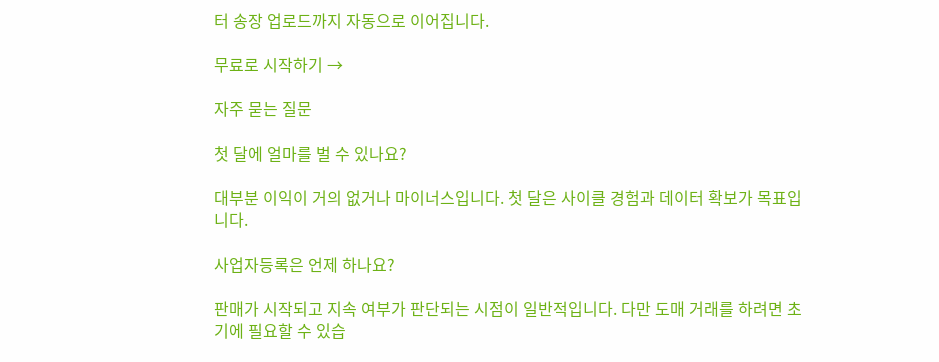터 송장 업로드까지 자동으로 이어집니다.

무료로 시작하기 →

자주 묻는 질문

첫 달에 얼마를 벌 수 있나요?

대부분 이익이 거의 없거나 마이너스입니다. 첫 달은 사이클 경험과 데이터 확보가 목표입니다.

사업자등록은 언제 하나요?

판매가 시작되고 지속 여부가 판단되는 시점이 일반적입니다. 다만 도매 거래를 하려면 초기에 필요할 수 있습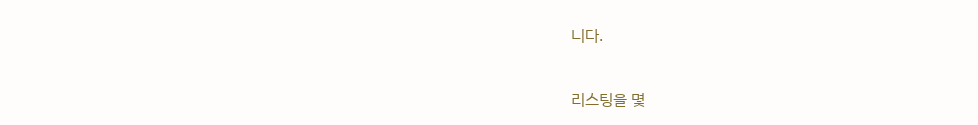니다.

리스팅을 몇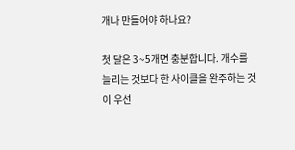개나 만들어야 하나요?

첫 달은 3~5개면 충분합니다. 개수를 늘리는 것보다 한 사이클을 완주하는 것이 우선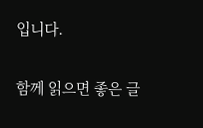입니다.

함께 읽으면 좋은 글